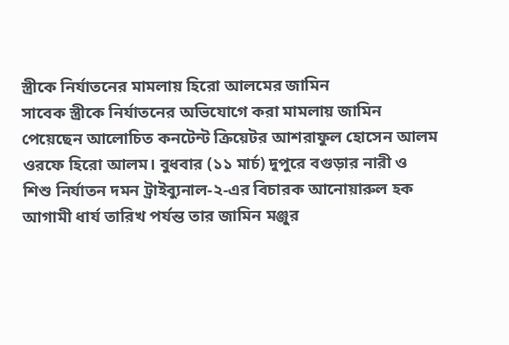স্ত্রীকে নির্যাতনের মামলায় হিরো আলমের জামিন
সাবেক স্ত্রীকে নির্যাতনের অভিযোগে করা মামলায় জামিন পেয়েছেন আলোচিত কনটেন্ট ক্রিয়েটর আশরাফুল হোসেন আলম ওরফে হিরো আলম। বুধবার (১১ মার্চ) দুপুরে বগুড়ার নারী ও শিশু নির্যাতন দমন ট্রাইব্যুনাল-২-এর বিচারক আনোয়ারুল হক আগামী ধার্য তারিখ পর্যন্ত তার জামিন মঞ্জুর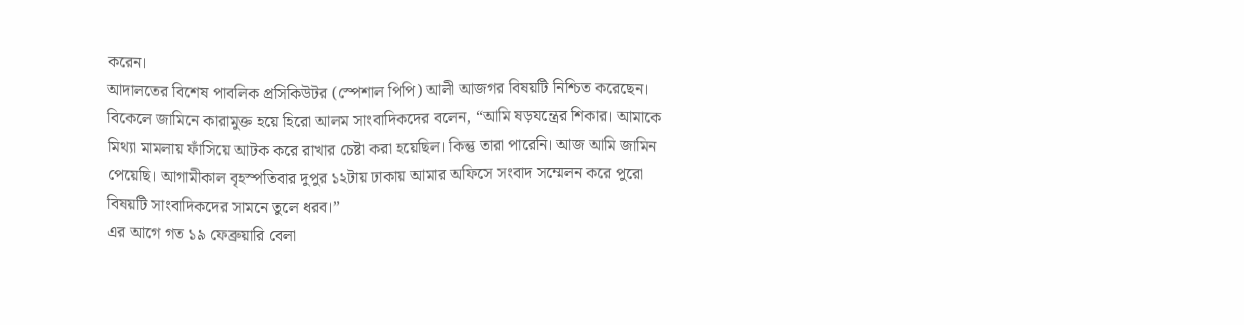করেন।
আদালতের বিশেষ পাবলিক প্রসিকিউটর (স্পেশাল পিপি) আলী আজগর বিষয়টি নিশ্চিত করেছেন।
বিকেলে জামিনে কারামুক্ত হয়ে হিরো আলম সাংবাদিকদের বলেন, “আমি ষড়যন্ত্রের শিকার। আমাকে মিথ্যা মামলায় ফাঁসিয়ে আটক করে রাখার চেষ্টা করা হয়েছিল। কিন্তু তারা পারেনি। আজ আমি জামিন পেয়েছি। আগামীকাল বৃহস্পতিবার দুপুর ১২টায় ঢাকায় আমার অফিসে সংবাদ সম্মেলন করে পুরো বিষয়টি সাংবাদিকদের সামনে তুলে ধরব।”
এর আগে গত ১৯ ফেব্রুয়ারি বেলা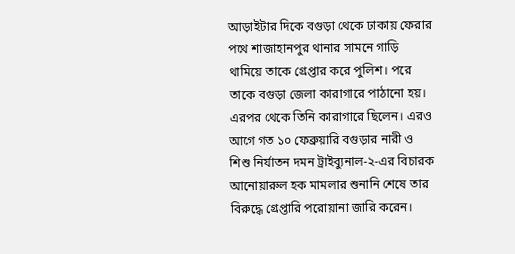আড়াইটার দিকে বগুড়া থেকে ঢাকায় ফেরার পথে শাজাহানপুর থানার সামনে গাড়ি থামিয়ে তাকে গ্রেপ্তার করে পুলিশ। পরে তাকে বগুড়া জেলা কারাগারে পাঠানো হয়। এরপর থেকে তিনি কারাগারে ছিলেন। এরও আগে গত ১০ ফেব্রুয়ারি বগুড়ার নারী ও শিশু নির্যাতন দমন ট্রাইব্যুনাল-২-এর বিচারক আনোয়ারুল হক মামলার শুনানি শেষে তার বিরুদ্ধে গ্রেপ্তারি পরোয়ানা জারি করেন।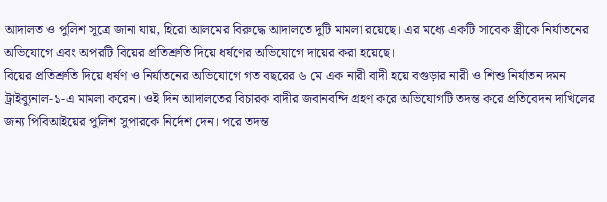আদালত ও পুলিশ সূত্রে জানা যায়, হিরো আলমের বিরুদ্ধে আদালতে দুটি মামলা রয়েছে। এর মধ্যে একটি সাবেক স্ত্রীকে নির্যাতনের অভিযোগে এবং অপরটি বিয়ের প্রতিশ্রুতি দিয়ে ধর্ষণের অভিযোগে দায়ের করা হয়েছে।
বিয়ের প্রতিশ্রুতি দিয়ে ধর্ষণ ও নির্যাতনের অভিযোগে গত বছরের ৬ মে এক নারী বাদী হয়ে বগুড়ার নারী ও শিশু নির্যাতন দমন ট্রাইব্যুনাল-১-এ মামলা করেন। ওই দিন আদালতের বিচারক বাদীর জবানবন্দি গ্রহণ করে অভিযোগটি তদন্ত করে প্রতিবেদন দাখিলের জন্য পিবিআইয়ের পুলিশ সুপারকে নির্দেশ দেন। পরে তদন্ত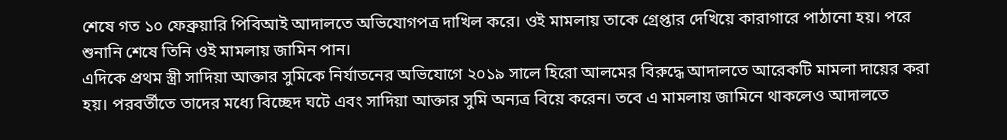শেষে গত ১০ ফেব্রুয়ারি পিবিআই আদালতে অভিযোগপত্র দাখিল করে। ওই মামলায় তাকে গ্রেপ্তার দেখিয়ে কারাগারে পাঠানো হয়। পরে শুনানি শেষে তিনি ওই মামলায় জামিন পান।
এদিকে প্রথম স্ত্রী সাদিয়া আক্তার সুমিকে নির্যাতনের অভিযোগে ২০১৯ সালে হিরো আলমের বিরুদ্ধে আদালতে আরেকটি মামলা দায়ের করা হয়। পরবর্তীতে তাদের মধ্যে বিচ্ছেদ ঘটে এবং সাদিয়া আক্তার সুমি অন্যত্র বিয়ে করেন। তবে এ মামলায় জামিনে থাকলেও আদালতে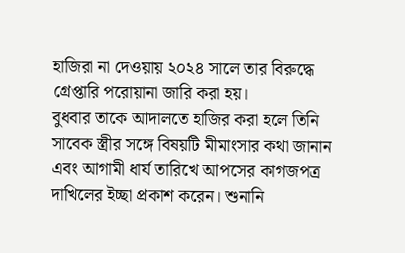হাজিরা না দেওয়ায় ২০২৪ সালে তার বিরুদ্ধে গ্রেপ্তারি পরোয়ানা জারি করা হয়।
বুধবার তাকে আদালতে হাজির করা হলে তিনি সাবেক স্ত্রীর সঙ্গে বিষয়টি মীমাংসার কথা জানান এবং আগামী ধার্য তারিখে আপসের কাগজপত্র দাখিলের ইচ্ছা প্রকাশ করেন। শুনানি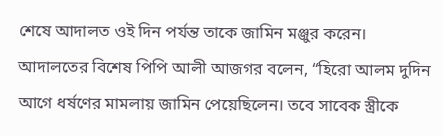শেষে আদালত ওই দিন পর্যন্ত তাকে জামিন মঞ্জুর করেন।
আদালতের বিশেষ পিপি আলী আজগর বলেন, “হিরো আলম দুদিন আগে ধর্ষণের মামলায় জামিন পেয়েছিলেন। তবে সাবেক স্ত্রীকে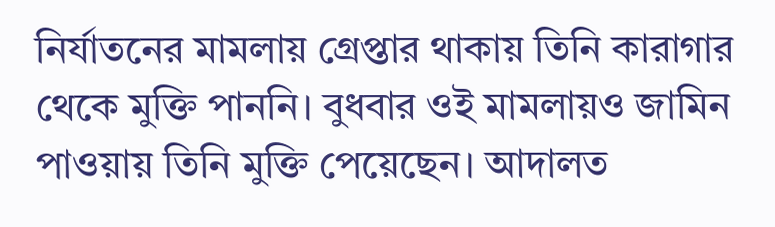নির্যাতনের মামলায় গ্রেপ্তার থাকায় তিনি কারাগার থেকে মুক্তি পাননি। বুধবার ওই মামলায়ও জামিন পাওয়ায় তিনি মুক্তি পেয়েছেন। আদালত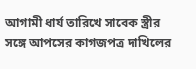আগামী ধার্য তারিখে সাবেক স্ত্রীর সঙ্গে আপসের কাগজপত্র দাখিলের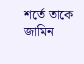শর্তে তাকে জামিন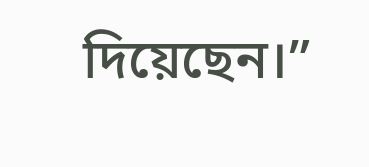দিয়েছেন।”